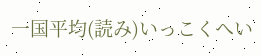一国平均(読み)いっこくへい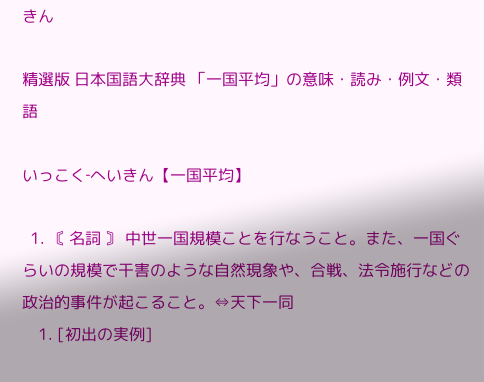きん

精選版 日本国語大辞典 「一国平均」の意味・読み・例文・類語

いっこく‐へいきん【一国平均】

  1. 〘 名詞 〙 中世一国規模ことを行なうこと。また、一国ぐらいの規模で干害のような自然現象や、合戦、法令施行などの政治的事件が起こること。⇔天下一同
    1. [初出の実例]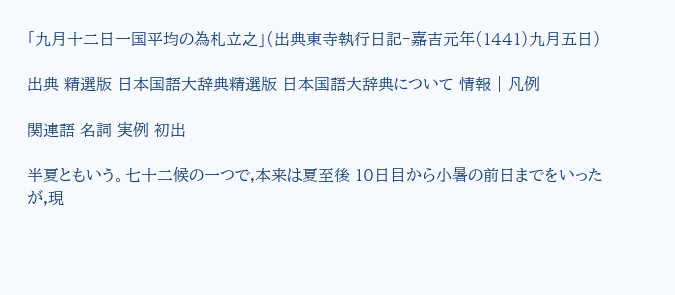「九月十二日一国平均の為札立之」(出典東寺執行日記‐嘉吉元年(1441)九月五日)

出典 精選版 日本国語大辞典精選版 日本国語大辞典について 情報 | 凡例

関連語 名詞 実例 初出

半夏ともいう。七十二候の一つで,本来は夏至後 10日目から小暑の前日までをいったが,現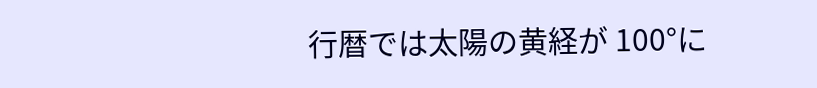行暦では太陽の黄経が 100°に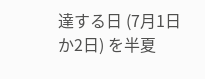達する日 (7月1日か2日) を半夏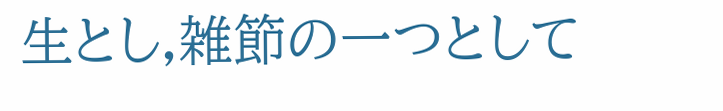生とし,雑節の一つとして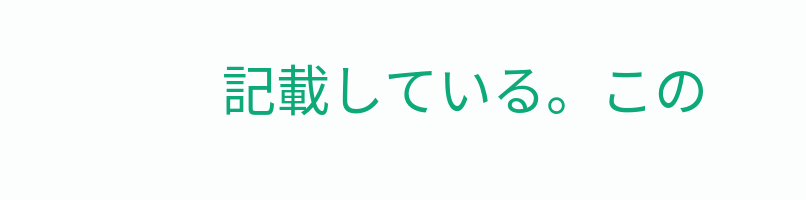記載している。この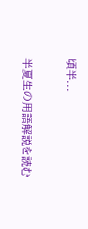頃半...

半夏生の用語解説を読む